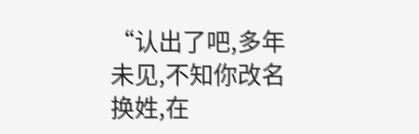“认出了吧,多年未见,不知你改名换姓,在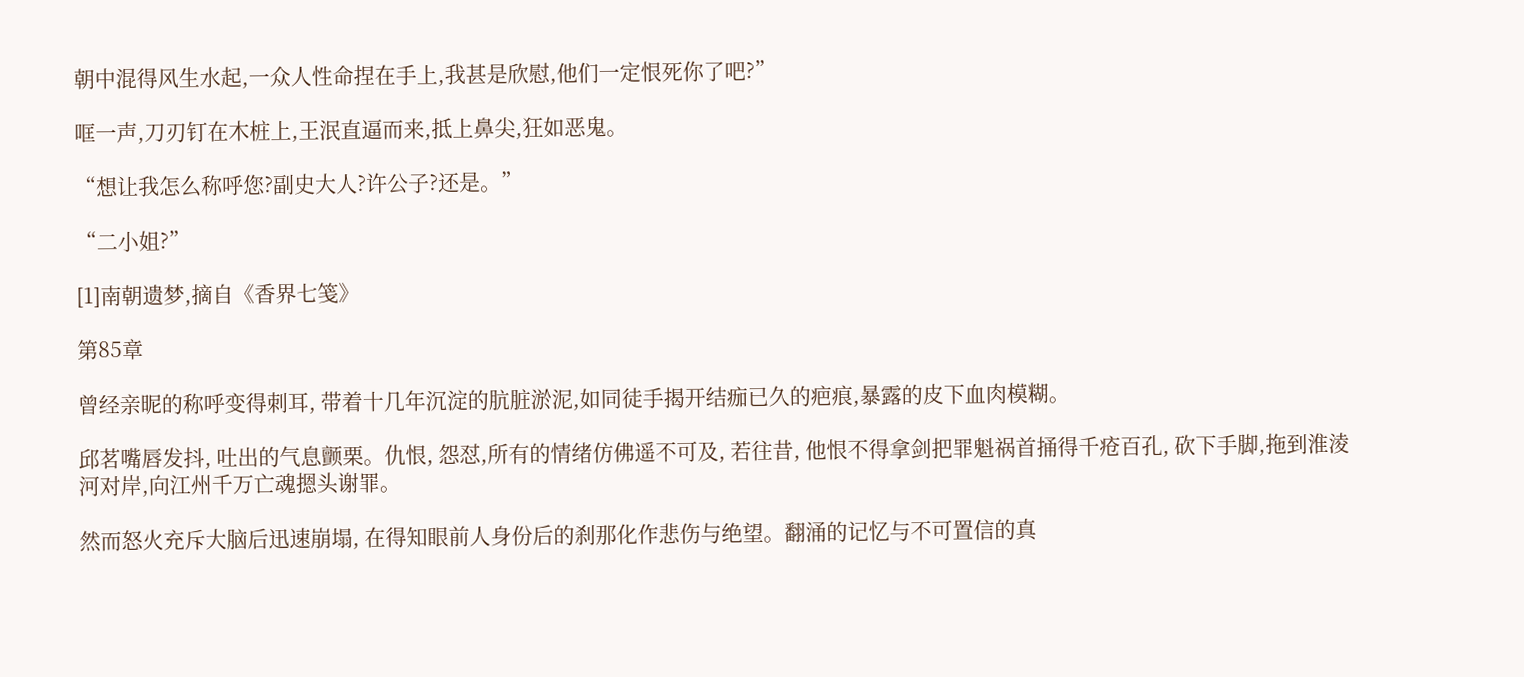朝中混得风生水起,一众人性命捏在手上,我甚是欣慰,他们一定恨死你了吧?”

哐一声,刀刃钉在木桩上,王泯直逼而来,抵上鼻尖,狂如恶鬼。

“想让我怎么称呼您?副史大人?许公子?还是。”

“二小姐?”

[1]南朝遗梦,摘自《香界七笺》

第85章

曾经亲昵的称呼变得刺耳, 带着十几年沉淀的肮脏淤泥,如同徒手揭开结痂已久的疤痕,暴露的皮下血肉模糊。

邱茗嘴唇发抖, 吐出的气息颤栗。仇恨, 怨怼,所有的情绪仿佛遥不可及, 若往昔, 他恨不得拿剑把罪魁祸首捅得千疮百孔, 砍下手脚,拖到淮淩河对岸,向江州千万亡魂摁头谢罪。

然而怒火充斥大脑后迅速崩塌, 在得知眼前人身份后的刹那化作悲伤与绝望。翻涌的记忆与不可置信的真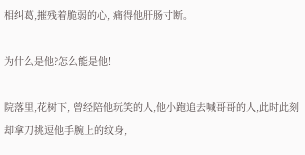相纠葛,摧残着脆弱的心, 痛得他肝肠寸断。

为什么是他?怎么能是他!

院落里,花树下, 曾经陪他玩笑的人,他小跑追去喊哥哥的人,此时此刻却拿刀挑逗他手腕上的纹身,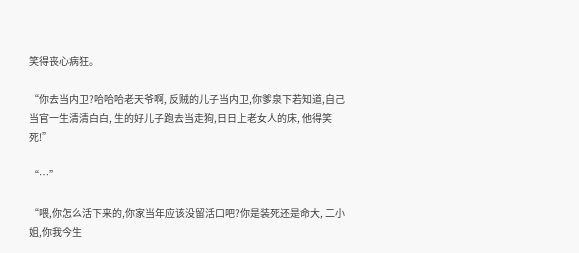笑得丧心病狂。

“你去当内卫?哈哈哈老天爷啊, 反贼的儿子当内卫,你爹泉下若知道,自己当官一生清清白白, 生的好儿子跑去当走狗,日日上老女人的床, 他得笑死!”

“…”

“喂,你怎么活下来的,你家当年应该没留活口吧?你是装死还是命大, 二小姐,你我今生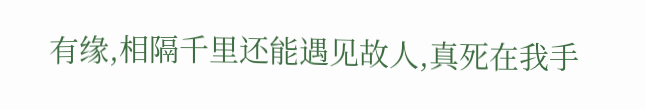有缘,相隔千里还能遇见故人,真死在我手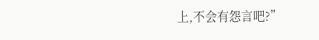上,不会有怨言吧?”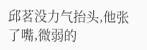邱茗没力气抬头,他张了嘴,微弱的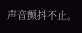声音颤抖不止。